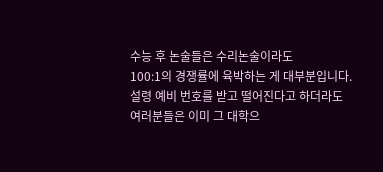수능 후 논술들은 수리논술이라도
100:1의 경쟁률에 육박하는 게 대부분입니다.
설령 예비 번호를 받고 떨어진다고 하더라도
여러분들은 이미 그 대학으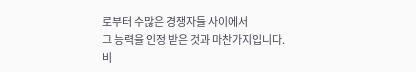로부터 수많은 경쟁자들 사이에서
그 능력을 인정 받은 것과 마찬가지입니다.
비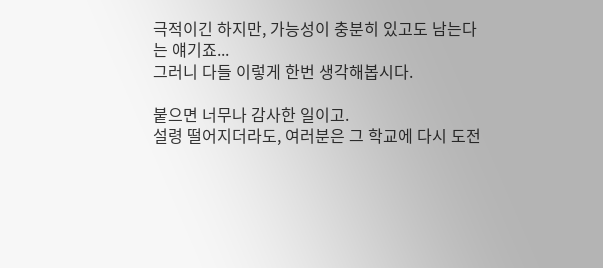극적이긴 하지만, 가능성이 충분히 있고도 남는다는 얘기죠...
그러니 다들 이렇게 한번 생각해봅시다.

붙으면 너무나 감사한 일이고.
설령 떨어지더라도, 여러분은 그 학교에 다시 도전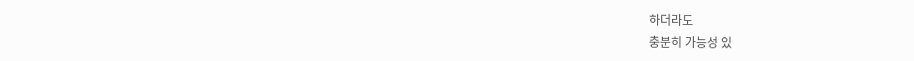하더라도
충분히 가능성 있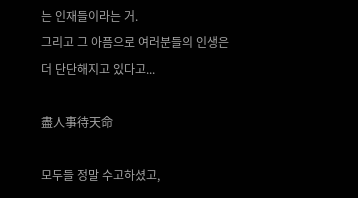는 인재들이라는 거.
그리고 그 아픔으로 여러분들의 인생은 더 단단해지고 있다고...

盡人事待天命

모두들 정말 수고하셨고,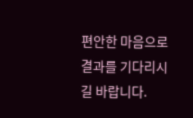편안한 마음으로 결과를 기다리시길 바랍니다.